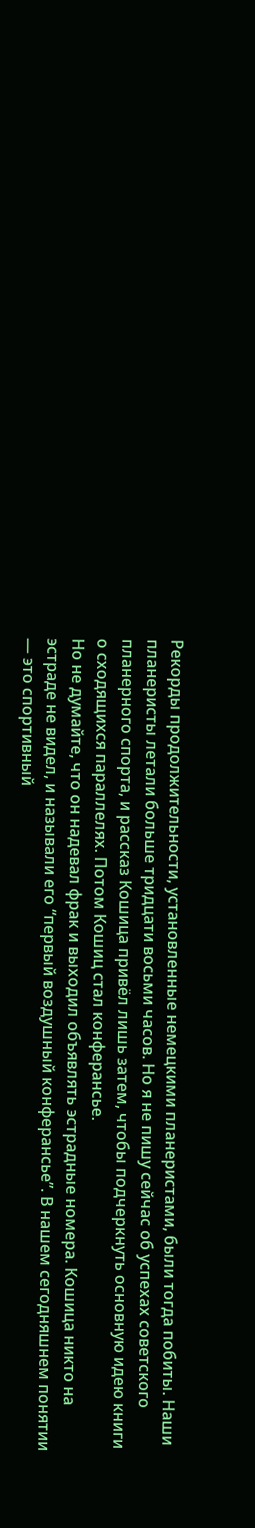Рекорды продолжительности, установленные немецкими планеристами, были тогда побиты. Наши планеристы летали больше тридцати восьми часов. Но я не пишу сейчас об успехах советского планерного спорта, и рассказ Кошица привёл лишь затем, чтобы подчеркнуть основную идею книги о сходящихся параллелях. Потом Кошиц стал конферансье.
Но не думайте, что он надевал фрак и выходил объявлять эстрадные номера. Кошица никто на эстраде не видел, и называли его “первый воздушный конферансье”. В нашем сегодняшнем понятии — это спортивный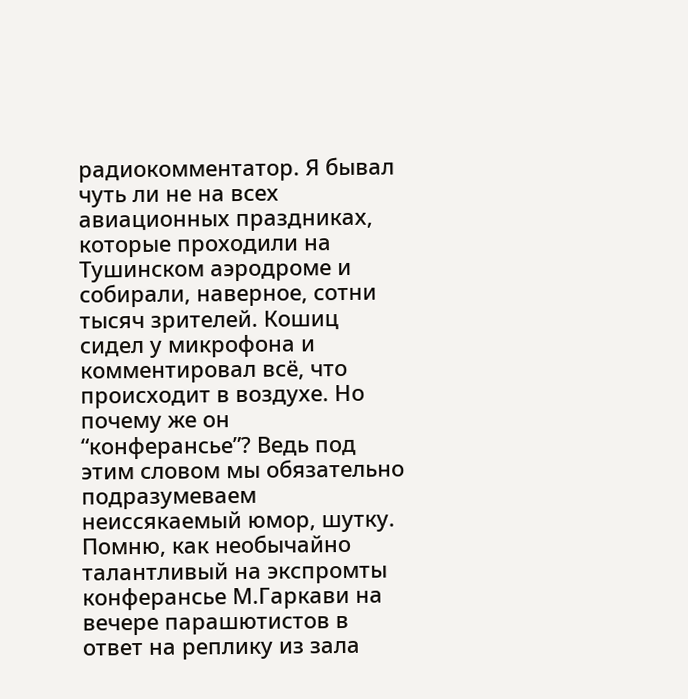радиокомментатор. Я бывал чуть ли не на всех авиационных праздниках, которые проходили на Тушинском аэродроме и собирали, наверное, сотни тысяч зрителей. Кошиц сидел у микрофона и комментировал всё, что происходит в воздухе. Но почему же он “конферансье”? Ведь под этим словом мы обязательно подразумеваем неиссякаемый юмор, шутку. Помню, как необычайно талантливый на экспромты конферансье М.Гаркави на вечере парашютистов в ответ на реплику из зала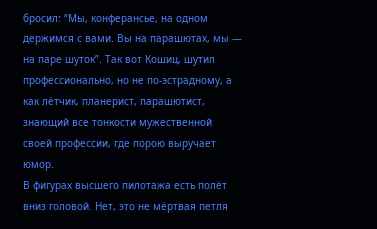бросил: “Мы, конферансье, на одном держимся с вами. Вы на парашютах, мы — на паре шуток”. Так вот Кошиц, шутил профессионально, но не по-эстрадному, а как лётчик, планерист, парашютист, знающий все тонкости мужественной своей профессии, где порою выручает юмор.
В фигурах высшего пилотажа есть полёт вниз головой. Нет, это не мёртвая петля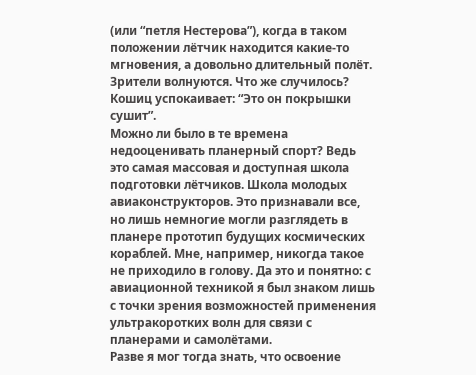(или “петля Нестерова”), когда в таком положении лётчик находится какие-то мгновения, а довольно длительный полёт. Зрители волнуются. Что же случилось? Кошиц успокаивает: “Это он покрышки сушит”.
Можно ли было в те времена недооценивать планерный спорт? Ведь это самая массовая и доступная школа подготовки лётчиков. Школа молодых авиаконструкторов. Это признавали все, но лишь немногие могли разглядеть в планере прототип будущих космических кораблей. Мне, например, никогда такое не приходило в голову. Да это и понятно: с авиационной техникой я был знаком лишь с точки зрения возможностей применения ультракоротких волн для связи с планерами и самолётами.
Разве я мог тогда знать, что освоение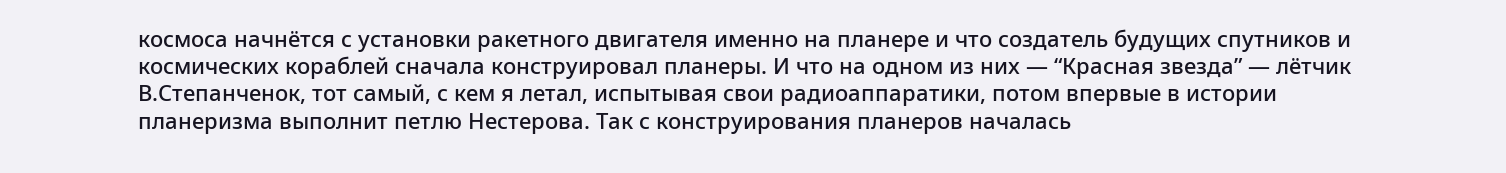космоса начнётся с установки ракетного двигателя именно на планере и что создатель будущих спутников и космических кораблей сначала конструировал планеры. И что на одном из них — “Красная звезда” — лётчик В.Степанченок, тот самый, с кем я летал, испытывая свои радиоаппаратики, потом впервые в истории планеризма выполнит петлю Нестерова. Так с конструирования планеров началась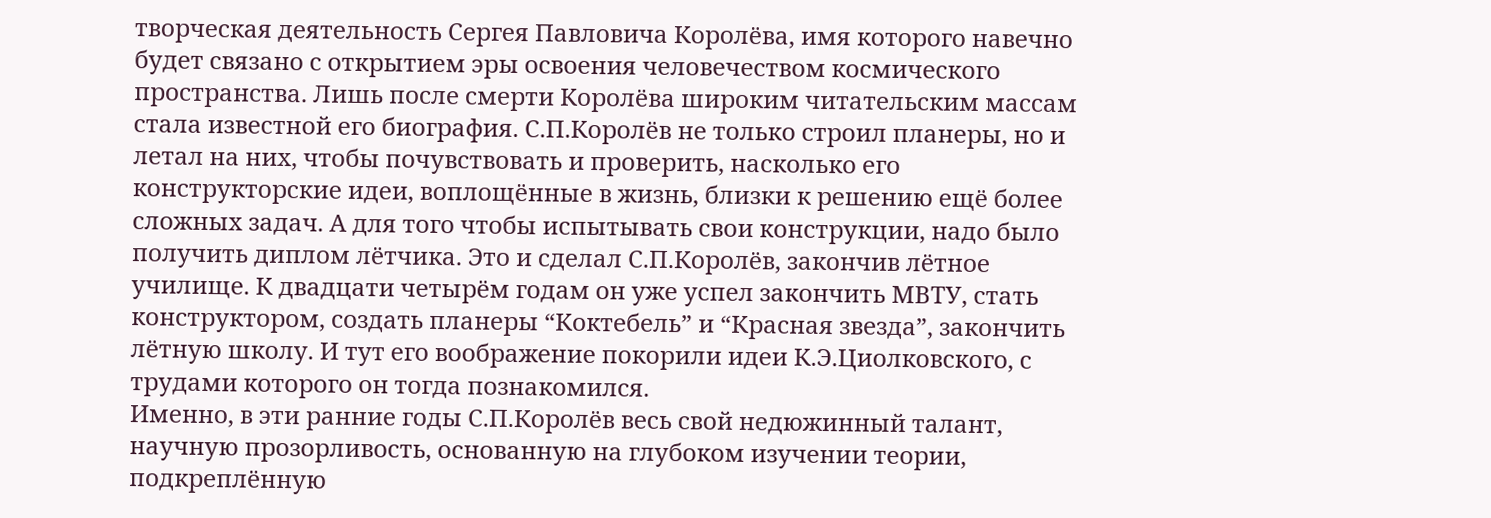творческая деятельность Сергея Павловича Королёва, имя которого навечно будет связано с открытием эры освоения человечеством космического пространства. Лишь после смерти Королёва широким читательским массам стала известной его биография. С.П.Королёв не только строил планеры, но и летал на них, чтобы почувствовать и проверить, насколько его конструкторские идеи, воплощённые в жизнь, близки к решению ещё более сложных задач. А для того чтобы испытывать свои конструкции, надо было получить диплом лётчика. Это и сделал С.П.Королёв, закончив лётное училище. К двадцати четырём годам он уже успел закончить МВТУ, стать конструктором, создать планеры “Коктебель” и “Красная звезда”, закончить лётную школу. И тут его воображение покорили идеи К.Э.Циолковского, с трудами которого он тогда познакомился.
Именно, в эти ранние годы С.П.Королёв весь свой недюжинный талант, научную прозорливость, основанную на глубоком изучении теории, подкреплённую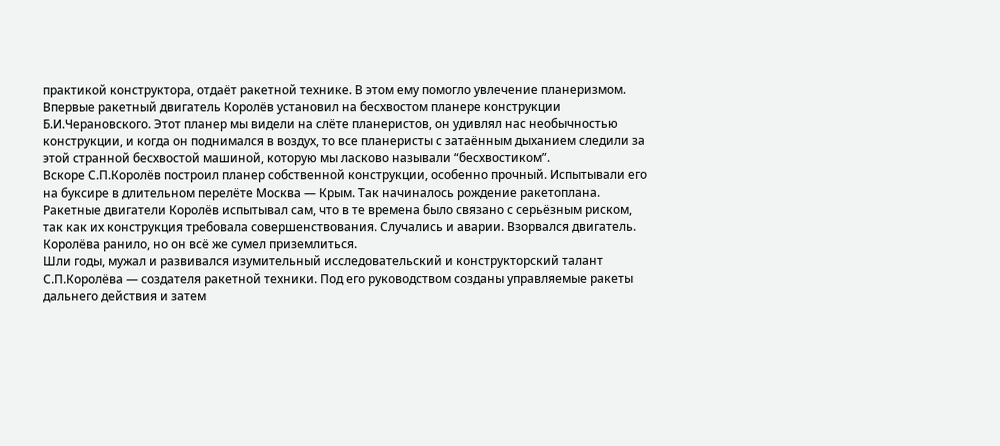практикой конструктора, отдаёт ракетной технике. В этом ему помогло увлечение планеризмом. Впервые ракетный двигатель Королёв установил на бесхвостом планере конструкции Б.И.Черановского. Этот планер мы видели на слёте планеристов, он удивлял нас необычностью конструкции, и когда он поднимался в воздух, то все планеристы с затаённым дыханием следили за этой странной бесхвостой машиной, которую мы ласково называли “бесхвостиком”.
Вскоре С.П.Королёв построил планер собственной конструкции, особенно прочный. Испытывали его на буксире в длительном перелёте Москва — Крым. Так начиналось рождение ракетоплана. Ракетные двигатели Королёв испытывал сам, что в те времена было связано с серьёзным риском, так как их конструкция требовала совершенствования. Случались и аварии. Взорвался двигатель. Королёва ранило, но он всё же сумел приземлиться.
Шли годы, мужал и развивался изумительный исследовательский и конструкторский талант С.П.Королёва — создателя ракетной техники. Под его руководством созданы управляемые ракеты дальнего действия и затем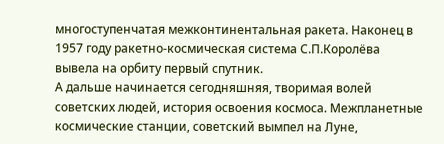многоступенчатая межконтинентальная ракета. Наконец в 1957 году ракетно-космическая система С.П.Королёва вывела на орбиту первый спутник.
А дальше начинается сегодняшняя, творимая волей советских людей, история освоения космоса. Межпланетные космические станции, советский вымпел на Луне,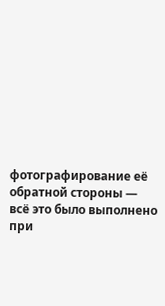фотографирование её обратной стороны — всё это было выполнено при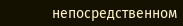непосредственном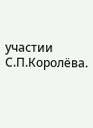участии С.П.Королёва.